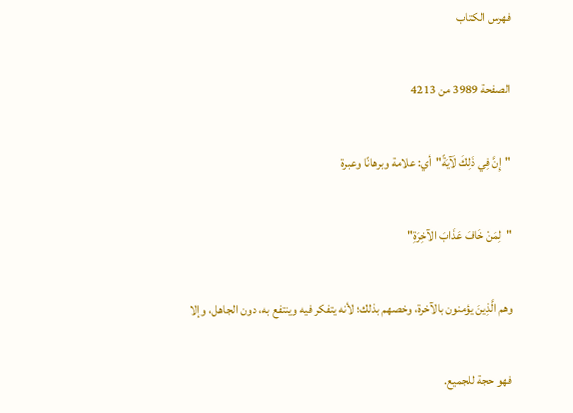فهرس الكتاب

الصفحة 3989 من 4213

"إِنَّ فِي ذَلِكَ لَآيَةً"أي: علامة وبرهانًا وعبرة

"لِمَنْ خَافَ عَذَابَ الآخِرَةِ"

وهم الَّذِينَ يؤمنون بالآخرة، وخصهم بذلك؛ لأنه يتفكر فيه وينتفع به، دون الجاهل، وإلا

فهو حجة للجميع.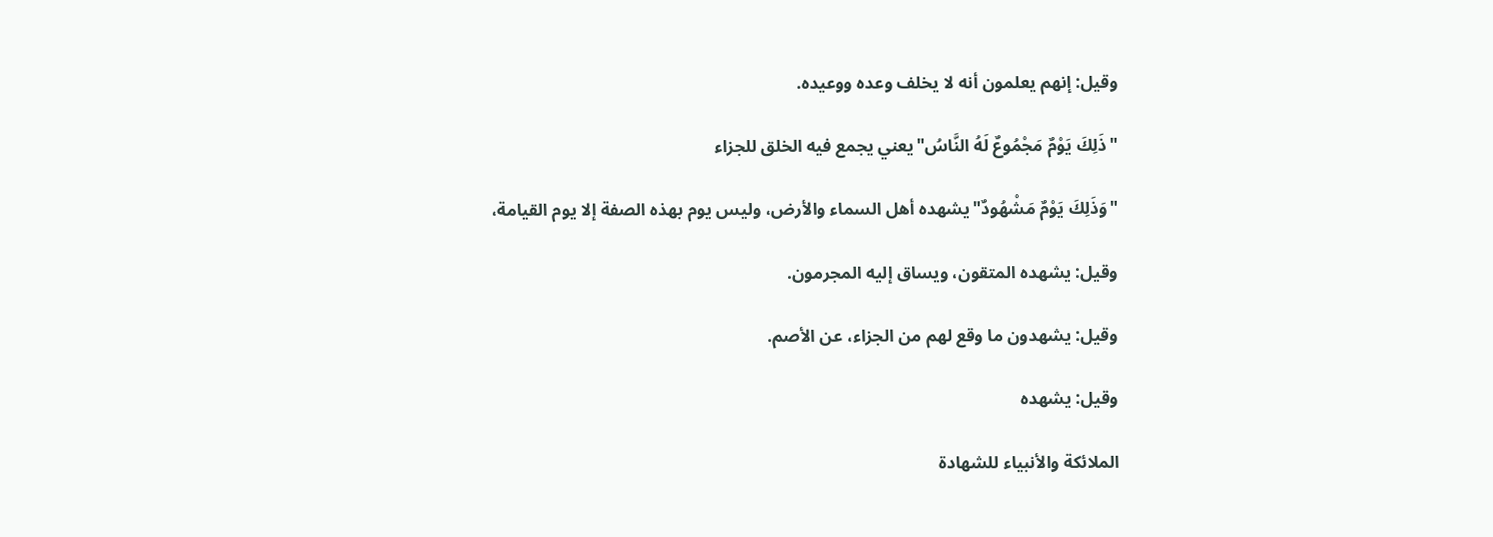وقيل: إنهم يعلمون أنه لا يخلف وعده ووعيده.

"ذَلِكَ يَوْمٌ مَجْمُوعٌ لَهُ النَّاسُ"يعني يجمع فيه الخلق للجزاء

"وَذَلِكَ يَوْمٌ مَشْهُودٌ"يشهده أهل السماء والأرض، وليس يوم بهذه الصفة إلا يوم القيامة،

وقيل: يشهده المتقون، ويساق إليه المجرمون.

وقيل: يشهدون ما وقع لهم من الجزاء، عن الأصم.

وقيل: يشهده

الملائكة والأنبياء للشهادة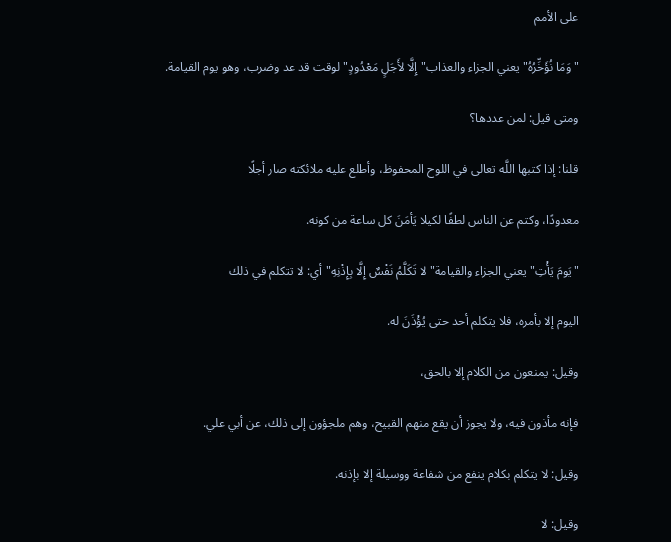على الأمم

"وَمَا نُؤَخِّرُهُ"يعني الجزاء والعذاب"إِلَّا لأَجَلٍ مَعْدُودٍ"لوقت قد عد وضرب، وهو يوم القيامة.

ومتى قيل: لمن عددها؟

قلنا: إذا كتبها اللَّه تعالى في اللوح المحفوظ، وأطلع عليه ملائكته صار أجلًا

معدودًا، وكتم عن الناس لطفًا لكيلا يَأمَنَ كل ساعة من كونه.

"يَومَ يَأْتِ"يعني الجزاء والقيامة"لا تَكَلَّمُ نَفْسٌ إِلَّا بِإِذْنِهِ"أي: لا تتكلم في ذلك

اليوم إلا بأمره، فلا يتكلم أحد حتى يُؤْذَنَ له.

وقيل: يمنعون من الكلام إلا بالحق،

فإنه مأذون فيه، ولا يجوز أن يقع منهم القبيح، وهم ملجؤون إلى ذلك، عن أبي علي.

وقيل: لا يتكلم بكلام ينفع من شفاعة ووسيلة إلا بإذنه.

وقيل: لا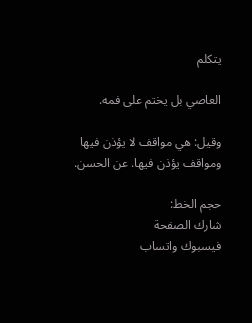يتكلم

العاصي بل يختم على فمه.

وقيل: هي مواقف لا يؤذن فيها ومواقف يؤذن فيها. عن الحسن.

حجم الخط:
شارك الصفحة
فيسبوك واتساب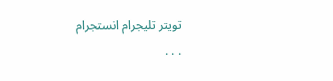تويتر تليجرام انستجرام
. . .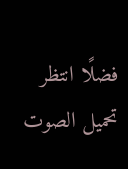فضلًا انتظر تحميل الصوت